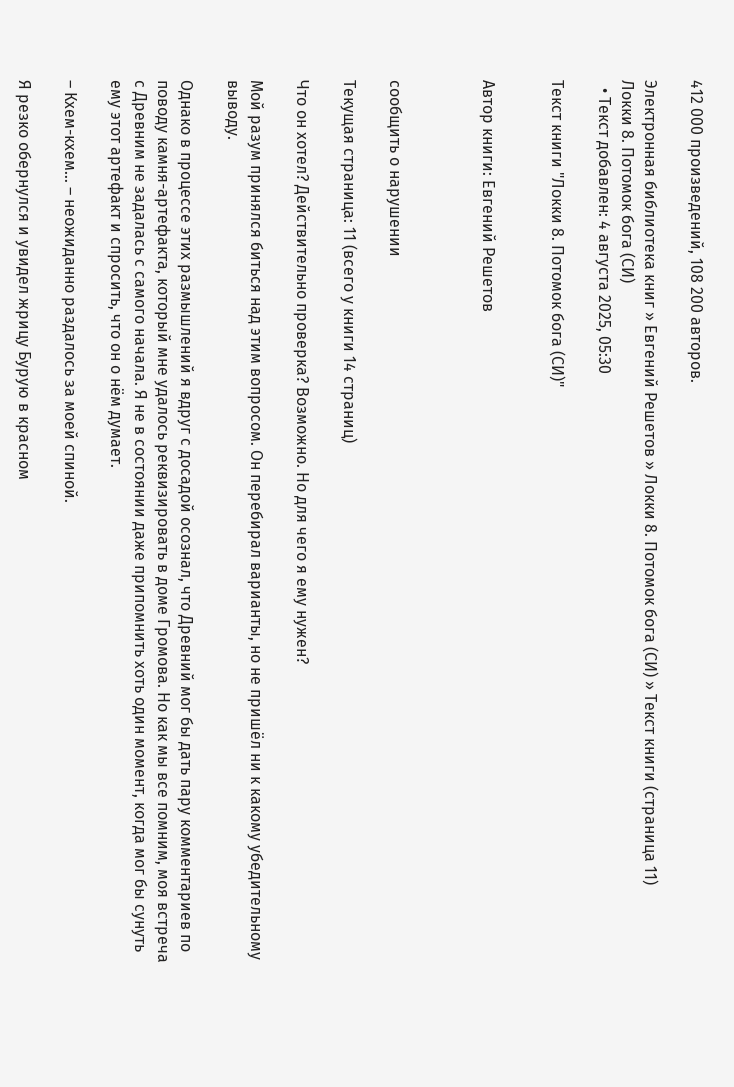412 000 произведений, 108 200 авторов.

Электронная библиотека книг » Евгений Решетов » Локки 8. Потомок бога (СИ) » Текст книги (страница 11)
Локки 8. Потомок бога (СИ)
  • Текст добавлен: 4 августа 2025, 05:30

Текст книги "Локки 8. Потомок бога (СИ)"


Автор книги: Евгений Решетов



сообщить о нарушении

Текущая страница: 11 (всего у книги 14 страниц)

Что он хотел? Действительно проверка? Возможно. Но для чего я ему нужен?

Мой разум принялся биться над этим вопросом. Он перебирал варианты, но не пришёл ни к какому убедительному выводу.

Однако в процессе этих размышлений я вдруг с досадой осознал, что Древний мог бы дать пару комментариев по поводу камня-артефакта, который мне удалось реквизировать в доме Громова. Но как мы все помним, моя встреча с Древним не задалась с самого начала. Я не в состоянии даже припомнить хоть один момент, когда мог бы сунуть ему этот артефакт и спросить, что он о нём думает.

– Кхем-кхем… – неожиданно раздалось за моей спиной.

Я резко обернулся и увидел жрицу Бурую в красном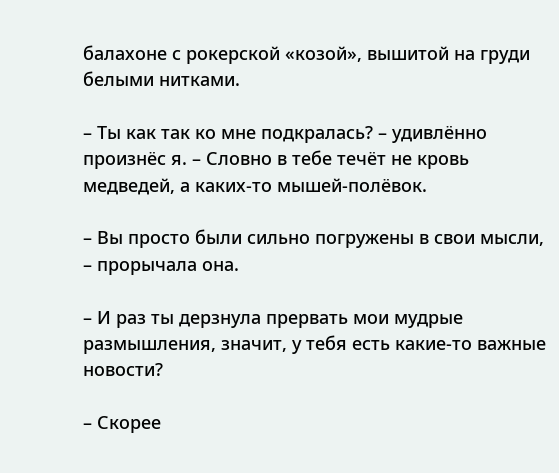балахоне с рокерской «козой», вышитой на груди белыми нитками.

– Ты как так ко мне подкралась? – удивлённо произнёс я. – Словно в тебе течёт не кровь медведей, а каких-то мышей-полёвок.

– Вы просто были сильно погружены в свои мысли, – прорычала она.

– И раз ты дерзнула прервать мои мудрые размышления, значит, у тебя есть какие-то важные новости?

– Скорее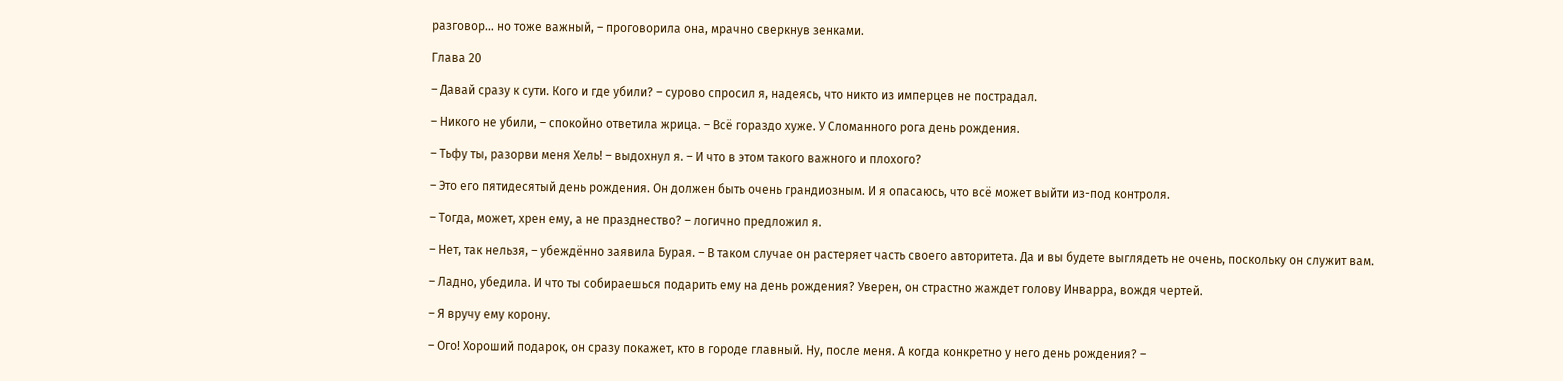разговор… но тоже важный, – проговорила она, мрачно сверкнув зенками.

Глава 20

– Давай сразу к сути. Кого и где убили? – сурово спросил я, надеясь, что никто из имперцев не пострадал.

– Никого не убили, – спокойно ответила жрица. – Всё гораздо хуже. У Сломанного рога день рождения.

– Тьфу ты, разорви меня Хель! – выдохнул я. – И что в этом такого важного и плохого?

– Это его пятидесятый день рождения. Он должен быть очень грандиозным. И я опасаюсь, что всё может выйти из-под контроля.

– Тогда, может, хрен ему, а не празднество? – логично предложил я.

– Нет, так нельзя, – убеждённо заявила Бурая. – В таком случае он растеряет часть своего авторитета. Да и вы будете выглядеть не очень, поскольку он служит вам.

– Ладно, убедила. И что ты собираешься подарить ему на день рождения? Уверен, он страстно жаждет голову Инварра, вождя чертей.

– Я вручу ему корону.

– Ого! Хороший подарок, он сразу покажет, кто в городе главный. Ну, после меня. А когда конкретно у него день рождения? –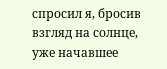спросил я, бросив взгляд на солнце, уже начавшее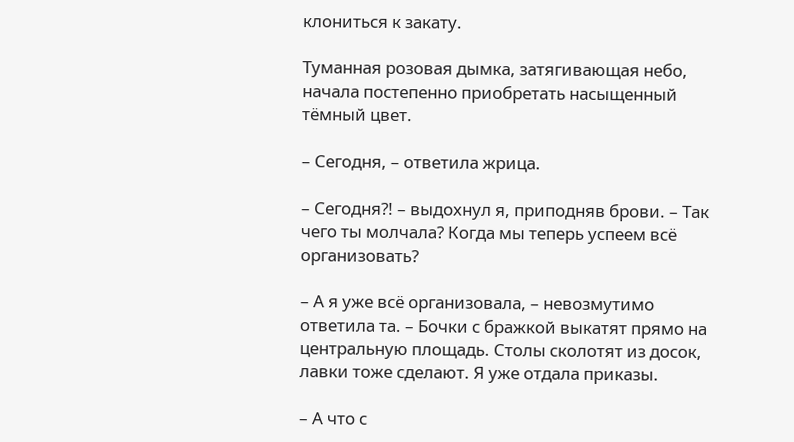клониться к закату.

Туманная розовая дымка, затягивающая небо, начала постепенно приобретать насыщенный тёмный цвет.

– Сегодня, – ответила жрица.

– Сегодня⁈ – выдохнул я, приподняв брови. – Так чего ты молчала? Когда мы теперь успеем всё организовать?

– А я уже всё организовала, – невозмутимо ответила та. – Бочки с бражкой выкатят прямо на центральную площадь. Столы сколотят из досок, лавки тоже сделают. Я уже отдала приказы.

– А что с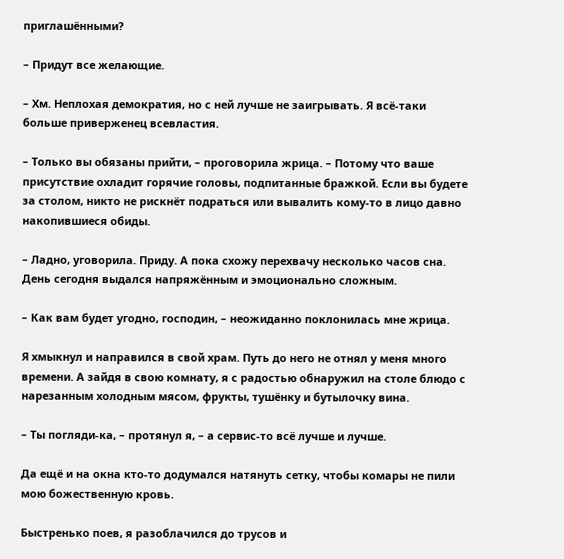приглашёнными?

– Придут все желающие.

– Хм. Неплохая демократия, но с ней лучше не заигрывать. Я всё-таки больше приверженец всевластия.

– Только вы обязаны прийти, – проговорила жрица. – Потому что ваше присутствие охладит горячие головы, подпитанные бражкой. Если вы будете за столом, никто не рискнёт подраться или вывалить кому-то в лицо давно накопившиеся обиды.

– Ладно, уговорила. Приду. А пока схожу перехвачу несколько часов сна. День сегодня выдался напряжённым и эмоционально сложным.

– Как вам будет угодно, господин, – неожиданно поклонилась мне жрица.

Я хмыкнул и направился в свой храм. Путь до него не отнял у меня много времени. А зайдя в свою комнату, я с радостью обнаружил на столе блюдо с нарезанным холодным мясом, фрукты, тушёнку и бутылочку вина.

– Ты погляди-ка, – протянул я, – а сервис-то всё лучше и лучше.

Да ещё и на окна кто-то додумался натянуть сетку, чтобы комары не пили мою божественную кровь.

Быстренько поев, я разоблачился до трусов и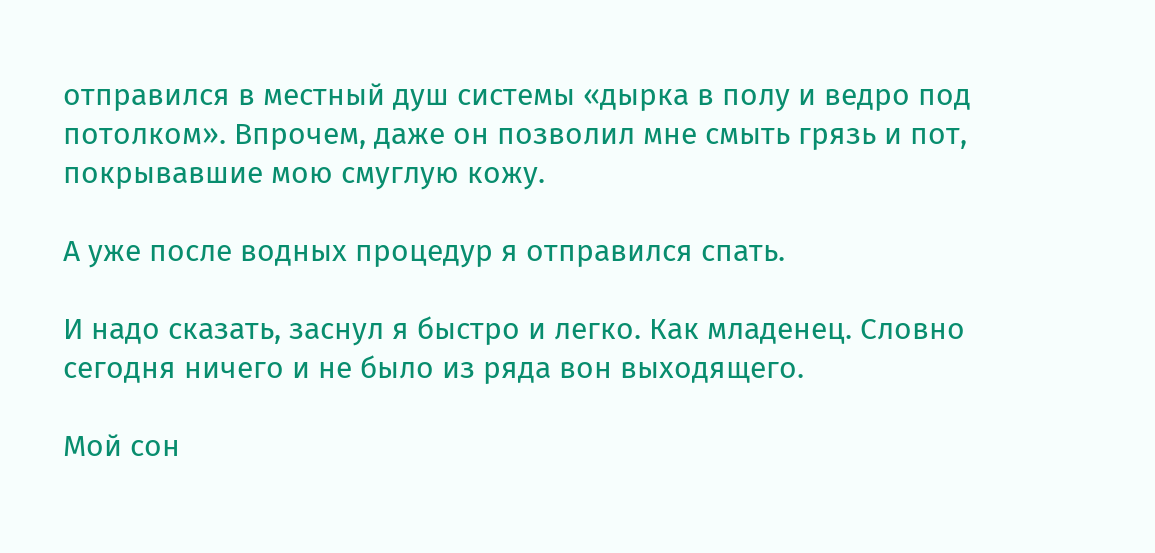отправился в местный душ системы «дырка в полу и ведро под потолком». Впрочем, даже он позволил мне смыть грязь и пот, покрывавшие мою смуглую кожу.

А уже после водных процедур я отправился спать.

И надо сказать, заснул я быстро и легко. Как младенец. Словно сегодня ничего и не было из ряда вон выходящего.

Мой сон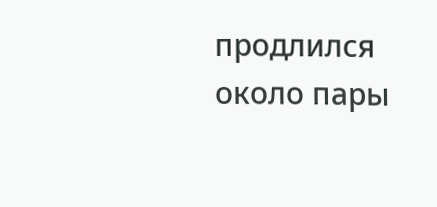продлился около пары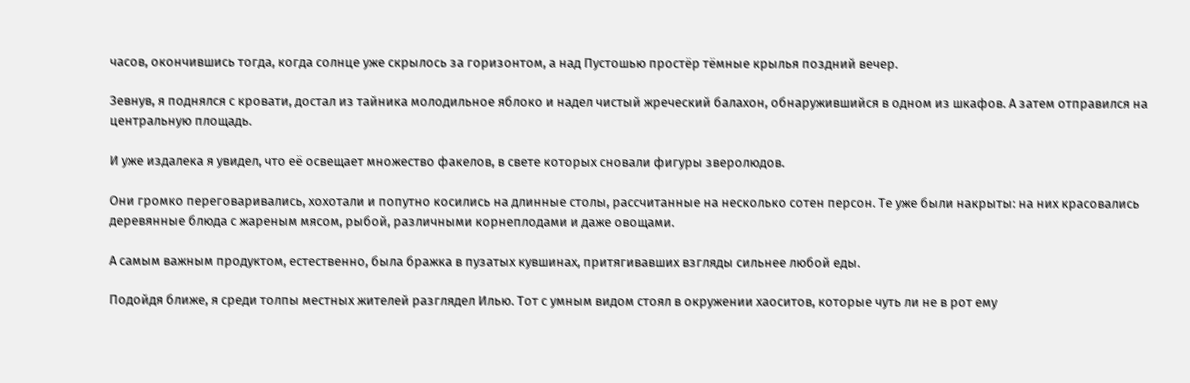часов, окончившись тогда, когда солнце уже скрылось за горизонтом, а над Пустошью простёр тёмные крылья поздний вечер.

Зевнув, я поднялся с кровати, достал из тайника молодильное яблоко и надел чистый жреческий балахон, обнаружившийся в одном из шкафов. А затем отправился на центральную площадь.

И уже издалека я увидел, что её освещает множество факелов, в свете которых сновали фигуры зверолюдов.

Они громко переговаривались, хохотали и попутно косились на длинные столы, рассчитанные на несколько сотен персон. Те уже были накрыты: на них красовались деревянные блюда с жареным мясом, рыбой, различными корнеплодами и даже овощами.

А самым важным продуктом, естественно, была бражка в пузатых кувшинах, притягивавших взгляды сильнее любой еды.

Подойдя ближе, я среди толпы местных жителей разглядел Илью. Тот с умным видом стоял в окружении хаоситов, которые чуть ли не в рот ему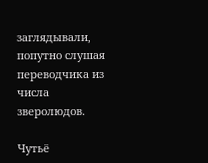заглядывали, попутно слушая переводчика из числа зверолюдов.

Чутьё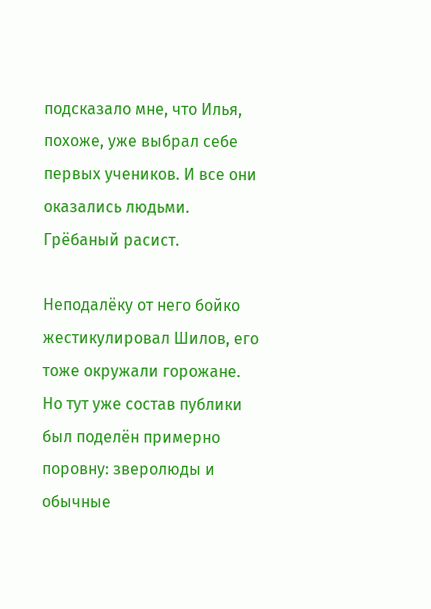подсказало мне, что Илья, похоже, уже выбрал себе первых учеников. И все они оказались людьми. Грёбаный расист.

Неподалёку от него бойко жестикулировал Шилов, его тоже окружали горожане. Но тут уже состав публики был поделён примерно поровну: зверолюды и обычные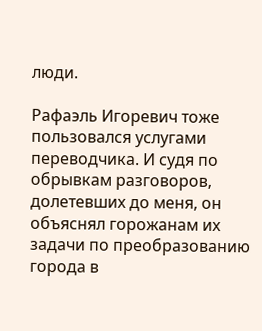люди.

Рафаэль Игоревич тоже пользовался услугами переводчика. И судя по обрывкам разговоров, долетевших до меня, он объяснял горожанам их задачи по преобразованию города в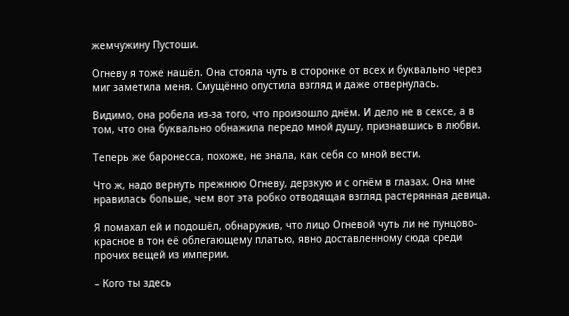жемчужину Пустоши.

Огневу я тоже нашёл. Она стояла чуть в сторонке от всех и буквально через миг заметила меня. Смущённо опустила взгляд и даже отвернулась.

Видимо, она робела из-за того, что произошло днём. И дело не в сексе, а в том, что она буквально обнажила передо мной душу, признавшись в любви.

Теперь же баронесса, похоже, не знала, как себя со мной вести.

Что ж, надо вернуть прежнюю Огневу, дерзкую и с огнём в глазах. Она мне нравилась больше, чем вот эта робко отводящая взгляд растерянная девица.

Я помахал ей и подошёл, обнаружив, что лицо Огневой чуть ли не пунцово-красное в тон её облегающему платью, явно доставленному сюда среди прочих вещей из империи.

– Кого ты здесь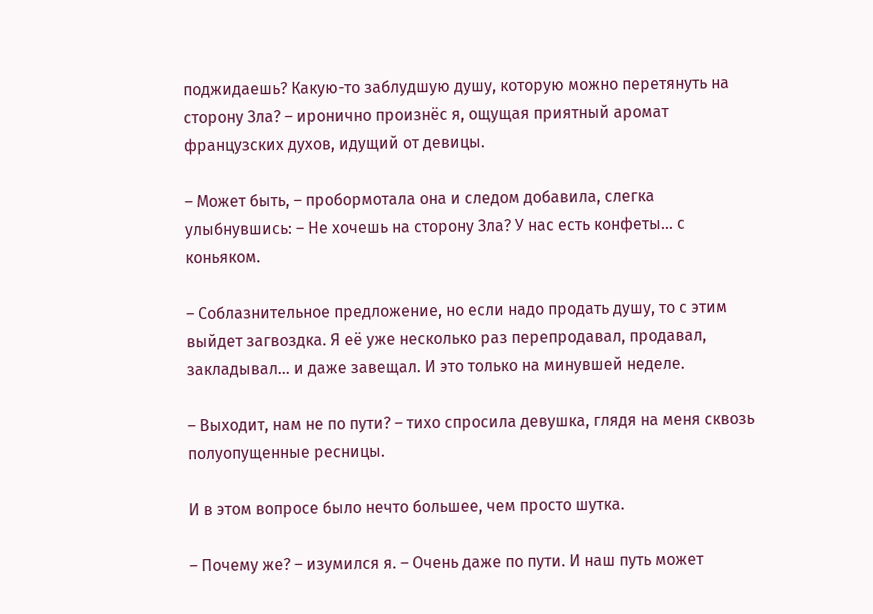поджидаешь? Какую-то заблудшую душу, которую можно перетянуть на сторону Зла? – иронично произнёс я, ощущая приятный аромат французских духов, идущий от девицы.

– Может быть, – пробормотала она и следом добавила, слегка улыбнувшись: – Не хочешь на сторону Зла? У нас есть конфеты… с коньяком.

– Соблазнительное предложение, но если надо продать душу, то с этим выйдет загвоздка. Я её уже несколько раз перепродавал, продавал, закладывал… и даже завещал. И это только на минувшей неделе.

– Выходит, нам не по пути? – тихо спросила девушка, глядя на меня сквозь полуопущенные ресницы.

И в этом вопросе было нечто большее, чем просто шутка.

– Почему же? – изумился я. – Очень даже по пути. И наш путь может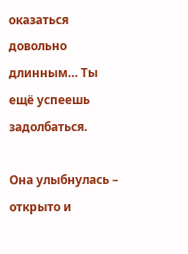оказаться довольно длинным… Ты ещё успеешь задолбаться.

Она улыбнулась – открыто и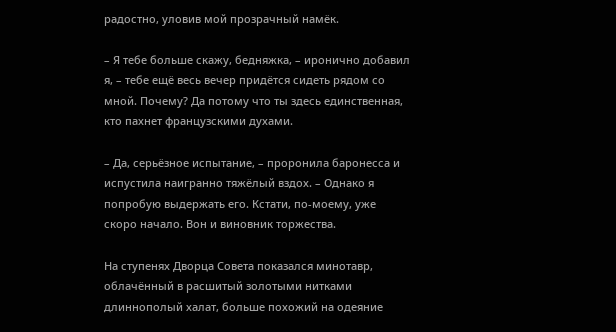радостно, уловив мой прозрачный намёк.

– Я тебе больше скажу, бедняжка, – иронично добавил я, – тебе ещё весь вечер придётся сидеть рядом со мной. Почему? Да потому что ты здесь единственная, кто пахнет французскими духами.

– Да, серьёзное испытание, – проронила баронесса и испустила наигранно тяжёлый вздох. – Однако я попробую выдержать его. Кстати, по-моему, уже скоро начало. Вон и виновник торжества.

На ступенях Дворца Совета показался минотавр, облачённый в расшитый золотыми нитками длиннополый халат, больше похожий на одеяние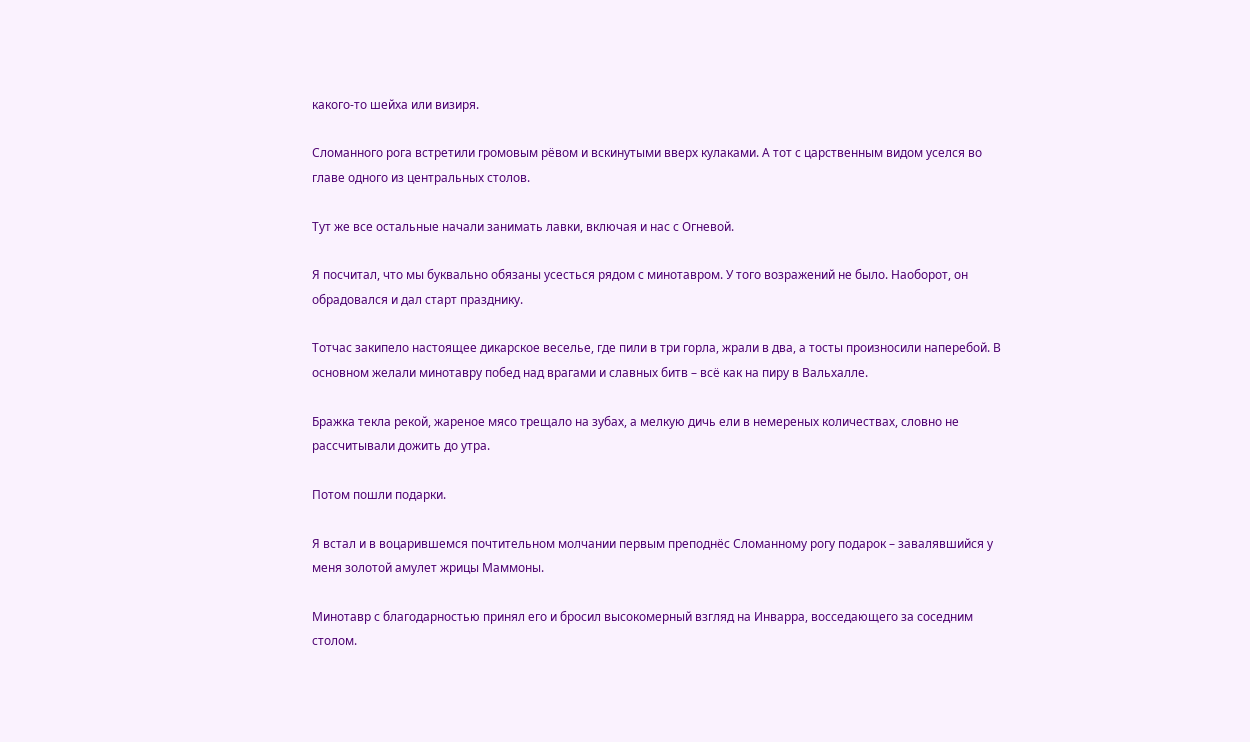какого-то шейха или визиря.

Сломанного рога встретили громовым рёвом и вскинутыми вверх кулаками. А тот с царственным видом уселся во главе одного из центральных столов.

Тут же все остальные начали занимать лавки, включая и нас с Огневой.

Я посчитал, что мы буквально обязаны усесться рядом с минотавром. У того возражений не было. Наоборот, он обрадовался и дал старт празднику.

Тотчас закипело настоящее дикарское веселье, где пили в три горла, жрали в два, а тосты произносили наперебой. В основном желали минотавру побед над врагами и славных битв – всё как на пиру в Вальхалле.

Бражка текла рекой, жареное мясо трещало на зубах, а мелкую дичь ели в немереных количествах, словно не рассчитывали дожить до утра.

Потом пошли подарки.

Я встал и в воцарившемся почтительном молчании первым преподнёс Сломанному рогу подарок – завалявшийся у меня золотой амулет жрицы Маммоны.

Минотавр с благодарностью принял его и бросил высокомерный взгляд на Инварра, восседающего за соседним столом.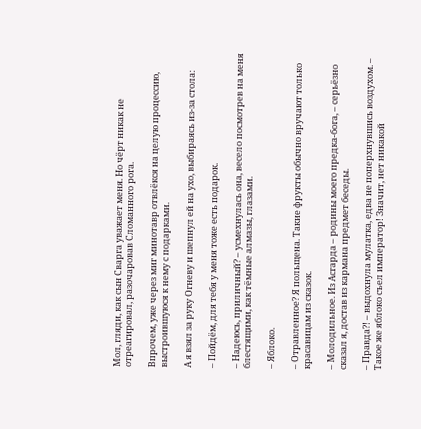Мол, гляди, как сын Сварга уважает меня. Но чёрт никак не отреагировал, разочаровав Сломанного рога.

Впрочем, уже через миг минотавр отвлёкся на целую процессию, выстроившуюся к нему с подарками.

А я взял за руку Огневу и шепнул ей на ухо, выбираясь из-за стола:

– Пойдём, для тебя у меня тоже есть подарок.

– Надеюсь, приличный? – усмехнулась она, весело посмотрев на меня блестящими, как тёмные алмазы, глазами.

– Яблоко.

– Отравленное? Я польщена. Такие фрукты обычно вручают только красавицам из сказок.

– Молодильное. Из Асгарда – родины моего предка-бога, – серьёзно сказал я, достав из кармана предмет беседы.

– Правда⁈ – выдохнула мулатка, едва не поперхнувшись воздухом. – Такое же яблоко съел император! Значит, нет никакой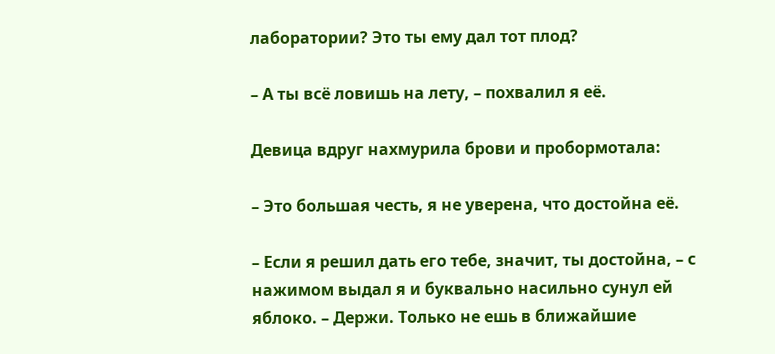лаборатории? Это ты ему дал тот плод?

– А ты всё ловишь на лету, – похвалил я её.

Девица вдруг нахмурила брови и пробормотала:

– Это большая честь, я не уверена, что достойна её.

– Если я решил дать его тебе, значит, ты достойна, – с нажимом выдал я и буквально насильно сунул ей яблоко. – Держи. Только не ешь в ближайшие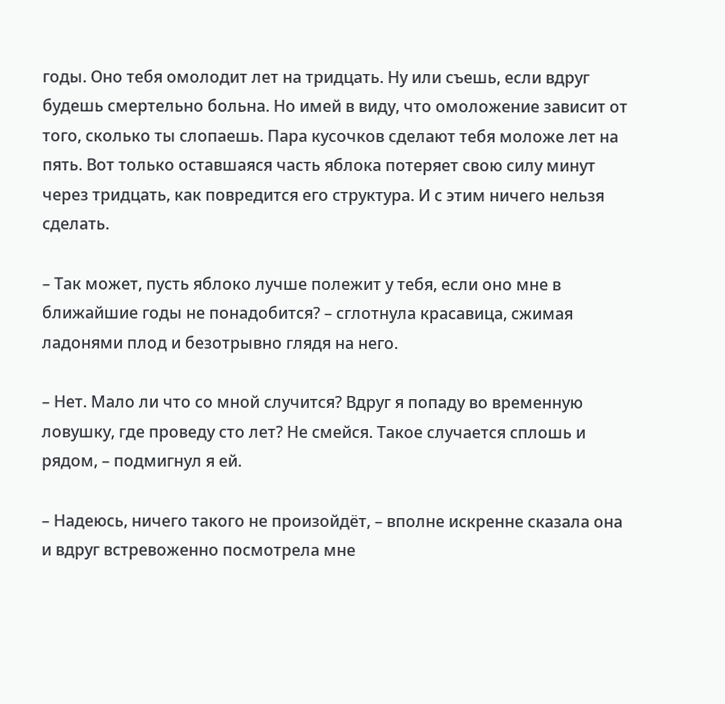годы. Оно тебя омолодит лет на тридцать. Ну или съешь, если вдруг будешь смертельно больна. Но имей в виду, что омоложение зависит от того, сколько ты слопаешь. Пара кусочков сделают тебя моложе лет на пять. Вот только оставшаяся часть яблока потеряет свою силу минут через тридцать, как повредится его структура. И с этим ничего нельзя сделать.

– Так может, пусть яблоко лучше полежит у тебя, если оно мне в ближайшие годы не понадобится? – сглотнула красавица, сжимая ладонями плод и безотрывно глядя на него.

– Нет. Мало ли что со мной случится? Вдруг я попаду во временную ловушку, где проведу сто лет? Не смейся. Такое случается сплошь и рядом, – подмигнул я ей.

– Надеюсь, ничего такого не произойдёт, – вполне искренне сказала она и вдруг встревоженно посмотрела мне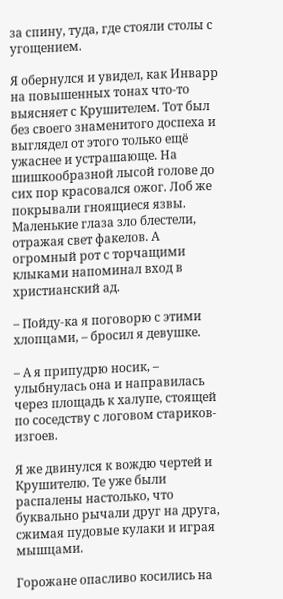за спину, туда, где стояли столы с угощением.

Я обернулся и увидел, как Инварр на повышенных тонах что-то выясняет с Крушителем. Тот был без своего знаменитого доспеха и выглядел от этого только ещё ужаснее и устрашающе. На шишкообразной лысой голове до сих пор красовался ожог. Лоб же покрывали гноящиеся язвы. Маленькие глаза зло блестели, отражая свет факелов. А огромный рот с торчащими клыками напоминал вход в христианский ад.

– Пойду-ка я поговорю с этими хлопцами, – бросил я девушке.

– А я припудрю носик, – улыбнулась она и направилась через площадь к халупе, стоящей по соседству с логовом стариков-изгоев.

Я же двинулся к вождю чертей и Крушителю. Те уже были распалены настолько, что буквально рычали друг на друга, сжимая пудовые кулаки и играя мышцами.

Горожане опасливо косились на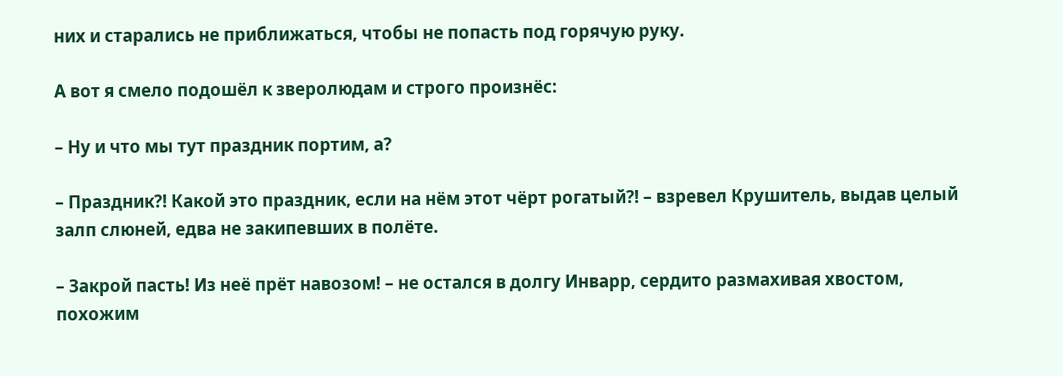них и старались не приближаться, чтобы не попасть под горячую руку.

А вот я смело подошёл к зверолюдам и строго произнёс:

– Ну и что мы тут праздник портим, а?

– Праздник⁈ Какой это праздник, если на нём этот чёрт рогатый⁈ – взревел Крушитель, выдав целый залп слюней, едва не закипевших в полёте.

– Закрой пасть! Из неё прёт навозом! – не остался в долгу Инварр, сердито размахивая хвостом, похожим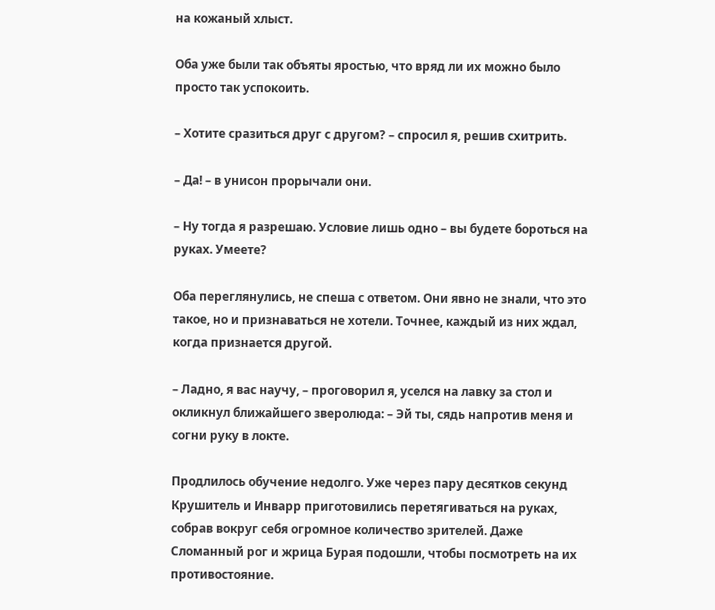на кожаный хлыст.

Оба уже были так объяты яростью, что вряд ли их можно было просто так успокоить.

– Хотите сразиться друг с другом? – спросил я, решив схитрить.

– Да! – в унисон прорычали они.

– Ну тогда я разрешаю. Условие лишь одно – вы будете бороться на руках. Умеете?

Оба переглянулись, не спеша с ответом. Они явно не знали, что это такое, но и признаваться не хотели. Точнее, каждый из них ждал, когда признается другой.

– Ладно, я вас научу, – проговорил я, уселся на лавку за стол и окликнул ближайшего зверолюда: – Эй ты, сядь напротив меня и согни руку в локте.

Продлилось обучение недолго. Уже через пару десятков секунд Крушитель и Инварр приготовились перетягиваться на руках, собрав вокруг себя огромное количество зрителей. Даже Сломанный рог и жрица Бурая подошли, чтобы посмотреть на их противостояние.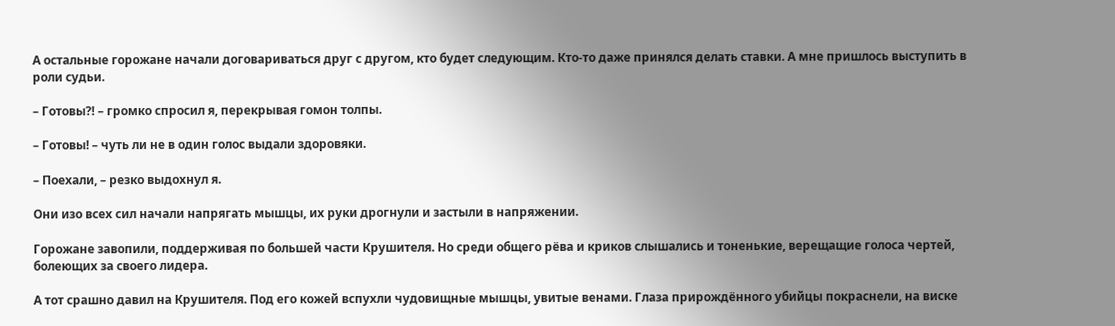А остальные горожане начали договариваться друг с другом, кто будет следующим. Кто-то даже принялся делать ставки. А мне пришлось выступить в роли судьи.

– Готовы⁈ – громко спросил я, перекрывая гомон толпы.

– Готовы! – чуть ли не в один голос выдали здоровяки.

– Поехали, – резко выдохнул я.

Они изо всех сил начали напрягать мышцы, их руки дрогнули и застыли в напряжении.

Горожане завопили, поддерживая по большей части Крушителя. Но среди общего рёва и криков слышались и тоненькие, верещащие голоса чертей, болеющих за своего лидера.

А тот срашно давил на Крушителя. Под его кожей вспухли чудовищные мышцы, увитые венами. Глаза прирождённого убийцы покраснели, на виске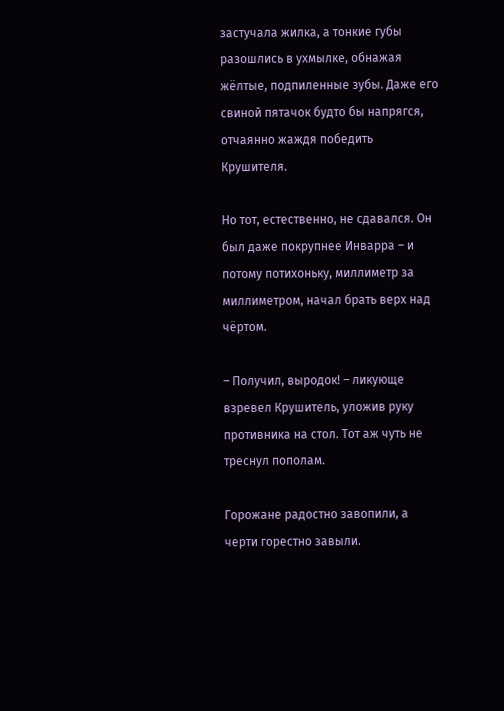застучала жилка, а тонкие губы разошлись в ухмылке, обнажая жёлтые, подпиленные зубы. Даже его свиной пятачок будто бы напрягся, отчаянно жаждя победить Крушителя.

Но тот, естественно, не сдавался. Он был даже покрупнее Инварра – и потому потихоньку, миллиметр за миллиметром, начал брать верх над чёртом.

– Получил, выродок! – ликующе взревел Крушитель, уложив руку противника на стол. Тот аж чуть не треснул пополам.

Горожане радостно завопили, а черти горестно завыли.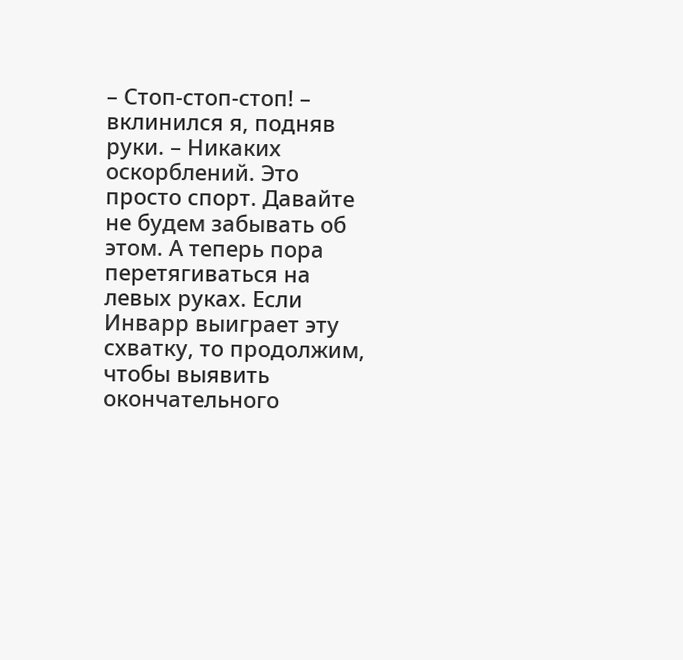– Стоп-стоп-стоп! – вклинился я, подняв руки. – Никаких оскорблений. Это просто спорт. Давайте не будем забывать об этом. А теперь пора перетягиваться на левых руках. Если Инварр выиграет эту схватку, то продолжим, чтобы выявить окончательного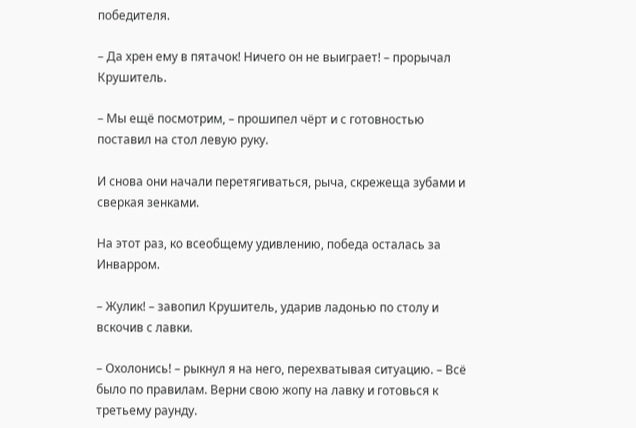победителя.

– Да хрен ему в пятачок! Ничего он не выиграет! – прорычал Крушитель.

– Мы ещё посмотрим, – прошипел чёрт и с готовностью поставил на стол левую руку.

И снова они начали перетягиваться, рыча, скрежеща зубами и сверкая зенками.

На этот раз, ко всеобщему удивлению, победа осталась за Инварром.

– Жулик! – завопил Крушитель, ударив ладонью по столу и вскочив с лавки.

– Охолонись! – рыкнул я на него, перехватывая ситуацию. – Всё было по правилам. Верни свою жопу на лавку и готовься к третьему раунду.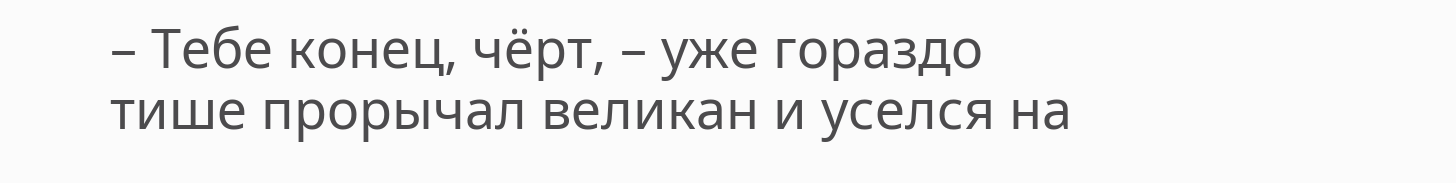– Тебе конец, чёрт, – уже гораздо тише прорычал великан и уселся на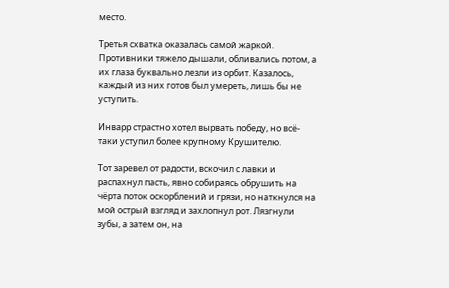место.

Третья схватка оказалась самой жаркой. Противники тяжело дышали, обливались потом, а их глаза буквально лезли из орбит. Казалось, каждый из них готов был умереть, лишь бы не уступить.

Инварр страстно хотел вырвать победу, но всё-таки уступил более крупному Крушителю.

Тот заревел от радости, вскочил с лавки и распахнул пасть, явно собираясь обрушить на чёрта поток оскорблений и грязи, но наткнулся на мой острый взгляд и захлопнул рот. Лязгнули зубы, а затем он, на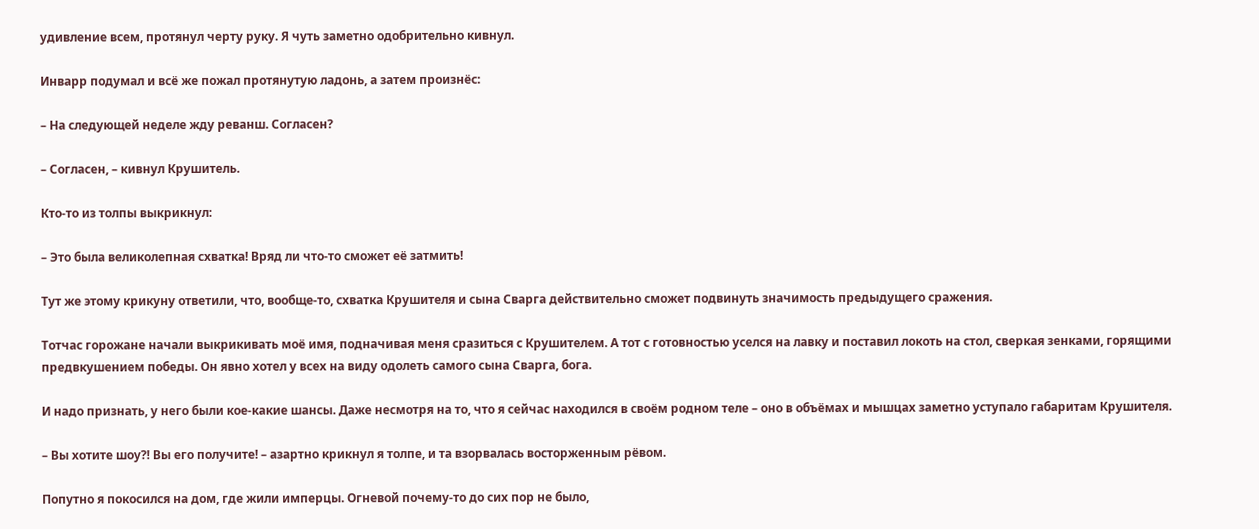удивление всем, протянул черту руку. Я чуть заметно одобрительно кивнул.

Инварр подумал и всё же пожал протянутую ладонь, а затем произнёс:

– На следующей неделе жду реванш. Согласен?

– Согласен, – кивнул Крушитель.

Кто-то из толпы выкрикнул:

– Это была великолепная схватка! Вряд ли что-то сможет её затмить!

Тут же этому крикуну ответили, что, вообще-то, схватка Крушителя и сына Сварга действительно сможет подвинуть значимость предыдущего сражения.

Тотчас горожане начали выкрикивать моё имя, подначивая меня сразиться с Крушителем. А тот с готовностью уселся на лавку и поставил локоть на стол, сверкая зенками, горящими предвкушением победы. Он явно хотел у всех на виду одолеть самого сына Сварга, бога.

И надо признать, у него были кое-какие шансы. Даже несмотря на то, что я сейчас находился в своём родном теле – оно в объёмах и мышцах заметно уступало габаритам Крушителя.

– Вы хотите шоу⁈ Вы его получите! – азартно крикнул я толпе, и та взорвалась восторженным рёвом.

Попутно я покосился на дом, где жили имперцы. Огневой почему-то до сих пор не было,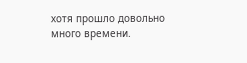хотя прошло довольно много времени.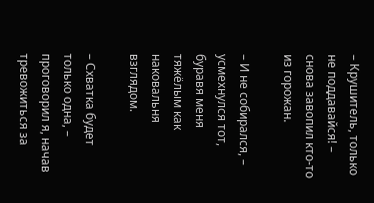– Крушитель, только не поддавайся! – снова завопил кто-то из горожан.

– И не собирался, – усмехнулся тот, буравя меня тяжёлым как наковальня взглядом.

– Схватка будет только одна, – проговорил я, начав тревожиться за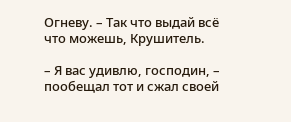Огневу. – Так что выдай всё что можешь, Крушитель.

– Я вас удивлю, господин, – пообещал тот и сжал своей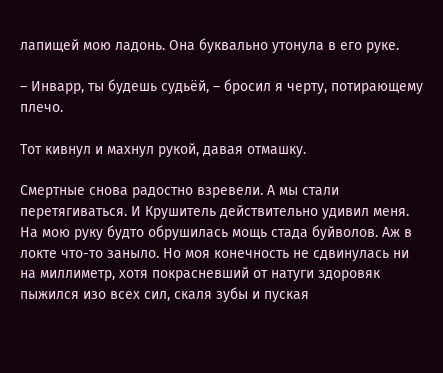лапищей мою ладонь. Она буквально утонула в его руке.

– Инварр, ты будешь судьёй, – бросил я черту, потирающему плечо.

Тот кивнул и махнул рукой, давая отмашку.

Смертные снова радостно взревели. А мы стали перетягиваться. И Крушитель действительно удивил меня. На мою руку будто обрушилась мощь стада буйволов. Аж в локте что-то заныло. Но моя конечность не сдвинулась ни на миллиметр, хотя покрасневший от натуги здоровяк пыжился изо всех сил, скаля зубы и пуская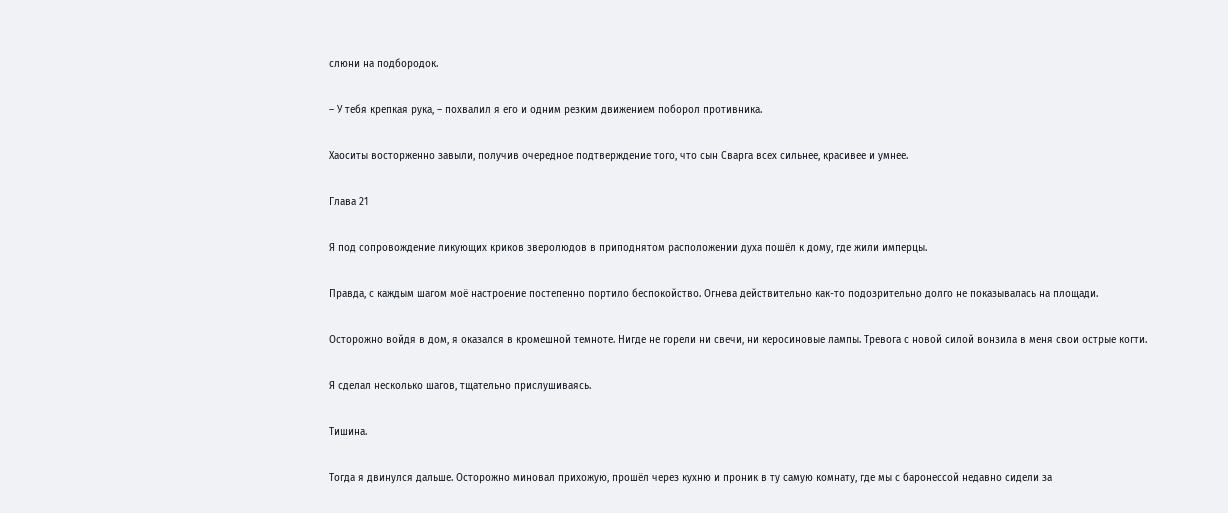слюни на подбородок.

– У тебя крепкая рука, – похвалил я его и одним резким движением поборол противника.

Хаоситы восторженно завыли, получив очередное подтверждение того, что сын Сварга всех сильнее, красивее и умнее.

Глава 21

Я под сопровождение ликующих криков зверолюдов в приподнятом расположении духа пошёл к дому, где жили имперцы.

Правда, с каждым шагом моё настроение постепенно портило беспокойство. Огнева действительно как-то подозрительно долго не показывалась на площади.

Осторожно войдя в дом, я оказался в кромешной темноте. Нигде не горели ни свечи, ни керосиновые лампы. Тревога с новой силой вонзила в меня свои острые когти.

Я сделал несколько шагов, тщательно прислушиваясь.

Тишина.

Тогда я двинулся дальше. Осторожно миновал прихожую, прошёл через кухню и проник в ту самую комнату, где мы с баронессой недавно сидели за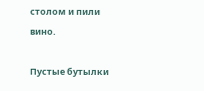столом и пили вино.

Пустые бутылки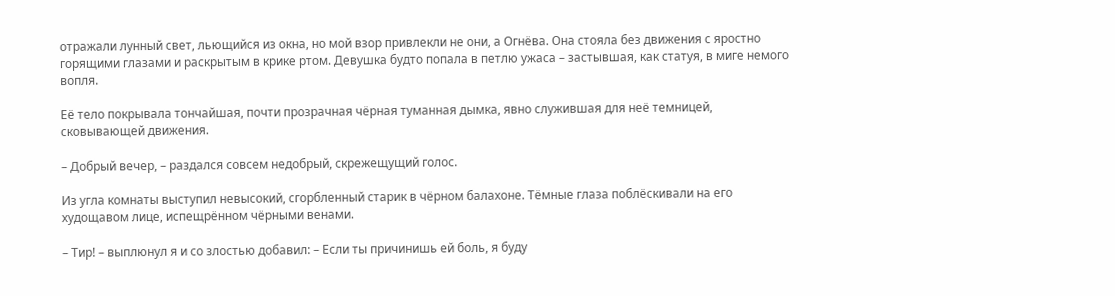отражали лунный свет, льющийся из окна, но мой взор привлекли не они, а Огнёва. Она стояла без движения с яростно горящими глазами и раскрытым в крике ртом. Девушка будто попала в петлю ужаса – застывшая, как статуя, в миге немого вопля.

Её тело покрывала тончайшая, почти прозрачная чёрная туманная дымка, явно служившая для неё темницей, сковывающей движения.

– Добрый вечер, – раздался совсем недобрый, скрежещущий голос.

Из угла комнаты выступил невысокий, сгорбленный старик в чёрном балахоне. Тёмные глаза поблёскивали на его худощавом лице, испещрённом чёрными венами.

– Тир! – выплюнул я и со злостью добавил: – Если ты причинишь ей боль, я буду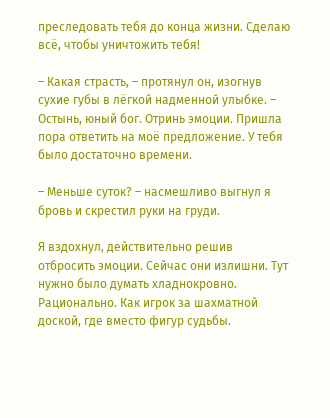преследовать тебя до конца жизни. Сделаю всё, чтобы уничтожить тебя!

– Какая страсть, – протянул он, изогнув сухие губы в лёгкой надменной улыбке. – Остынь, юный бог. Отринь эмоции. Пришла пора ответить на моё предложение. У тебя было достаточно времени.

– Меньше суток? – насмешливо выгнул я бровь и скрестил руки на груди.

Я вздохнул, действительно решив отбросить эмоции. Сейчас они излишни. Тут нужно было думать хладнокровно. Рационально. Как игрок за шахматной доской, где вместо фигур судьбы.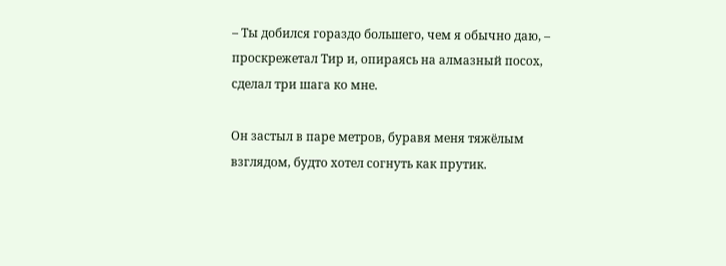– Ты добился гораздо большего, чем я обычно даю, – проскрежетал Тир и, опираясь на алмазный посох, сделал три шага ко мне.

Он застыл в паре метров, буравя меня тяжёлым взглядом, будто хотел согнуть как прутик.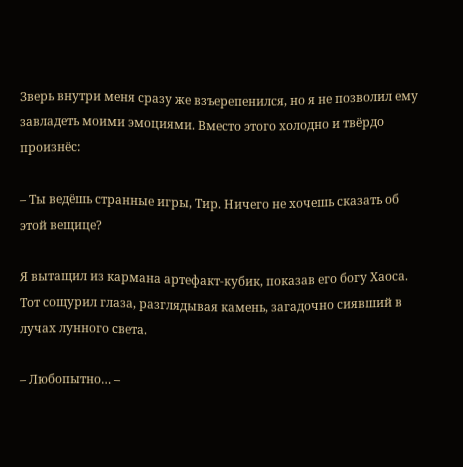Зверь внутри меня сразу же взъерепенился, но я не позволил ему завладеть моими эмоциями. Вместо этого холодно и твёрдо произнёс:

– Ты ведёшь странные игры, Тир. Ничего не хочешь сказать об этой вещице?

Я вытащил из кармана артефакт-кубик, показав его богу Хаоса. Тот сощурил глаза, разглядывая камень, загадочно сиявший в лучах лунного света.

– Любопытно… –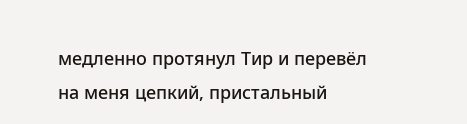медленно протянул Тир и перевёл на меня цепкий, пристальный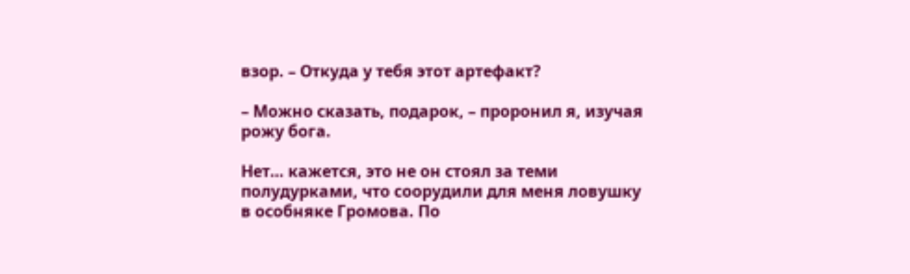взор. – Откуда у тебя этот артефакт?

– Можно сказать, подарок, – проронил я, изучая рожу бога.

Нет… кажется, это не он стоял за теми полудурками, что соорудили для меня ловушку в особняке Громова. По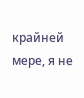крайней мере, я не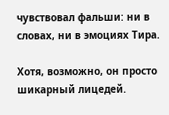чувствовал фальши: ни в словах, ни в эмоциях Тира.

Хотя, возможно, он просто шикарный лицедей.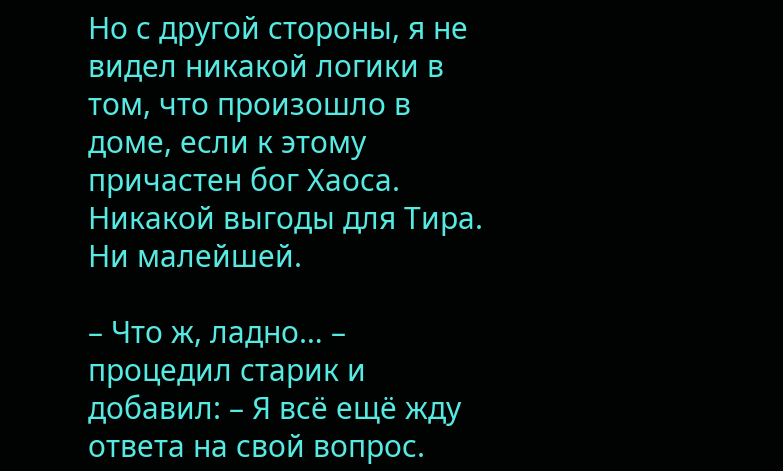Но с другой стороны, я не видел никакой логики в том, что произошло в доме, если к этому причастен бог Хаоса. Никакой выгоды для Тира. Ни малейшей.

– Что ж, ладно… – процедил старик и добавил: – Я всё ещё жду ответа на свой вопрос.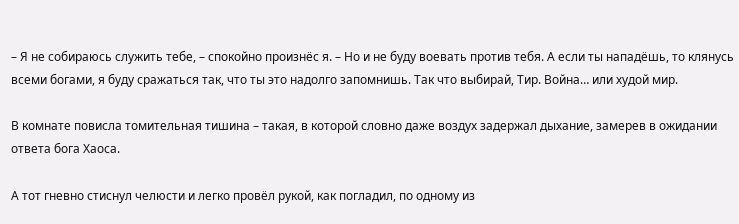– Я не собираюсь служить тебе, – спокойно произнёс я. – Но и не буду воевать против тебя. А если ты нападёшь, то клянусь всеми богами, я буду сражаться так, что ты это надолго запомнишь. Так что выбирай, Тир. Война… или худой мир.

В комнате повисла томительная тишина – такая, в которой словно даже воздух задержал дыхание, замерев в ожидании ответа бога Хаоса.

А тот гневно стиснул челюсти и легко провёл рукой, как погладил, по одному из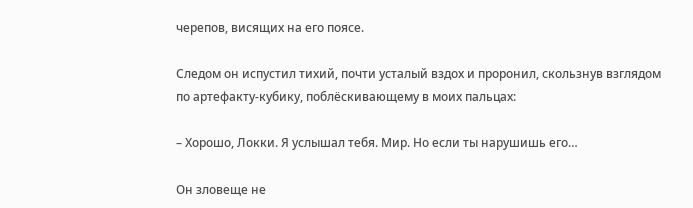черепов, висящих на его поясе.

Следом он испустил тихий, почти усталый вздох и проронил, скользнув взглядом по артефакту-кубику, поблёскивающему в моих пальцах:

– Хорошо, Локки. Я услышал тебя. Мир. Но если ты нарушишь его…

Он зловеще не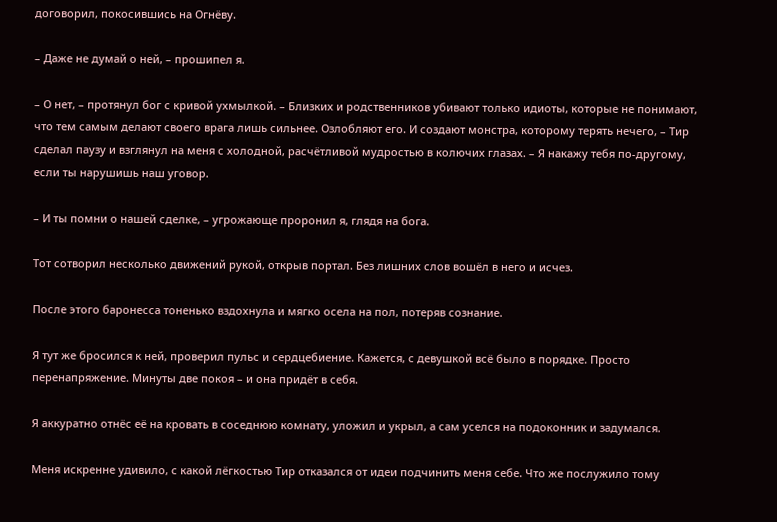договорил, покосившись на Огнёву.

– Даже не думай о ней, – прошипел я.

– О нет, – протянул бог с кривой ухмылкой. – Близких и родственников убивают только идиоты, которые не понимают, что тем самым делают своего врага лишь сильнее. Озлобляют его. И создают монстра, которому терять нечего, – Тир сделал паузу и взглянул на меня с холодной, расчётливой мудростью в колючих глазах. – Я накажу тебя по-другому, если ты нарушишь наш уговор.

– И ты помни о нашей сделке, – угрожающе проронил я, глядя на бога.

Тот сотворил несколько движений рукой, открыв портал. Без лишних слов вошёл в него и исчез.

После этого баронесса тоненько вздохнула и мягко осела на пол, потеряв сознание.

Я тут же бросился к ней, проверил пульс и сердцебиение. Кажется, с девушкой всё было в порядке. Просто перенапряжение. Минуты две покоя – и она придёт в себя.

Я аккуратно отнёс её на кровать в соседнюю комнату, уложил и укрыл, а сам уселся на подоконник и задумался.

Меня искренне удивило, с какой лёгкостью Тир отказался от идеи подчинить меня себе. Что же послужило тому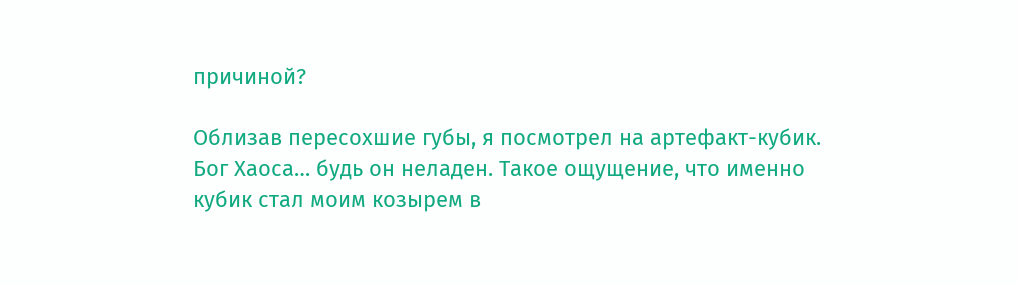причиной?

Облизав пересохшие губы, я посмотрел на артефакт-кубик. Бог Хаоса… будь он неладен. Такое ощущение, что именно кубик стал моим козырем в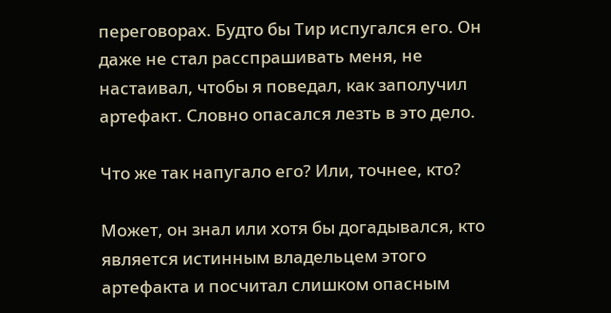переговорах. Будто бы Тир испугался его. Он даже не стал расспрашивать меня, не настаивал, чтобы я поведал, как заполучил артефакт. Словно опасался лезть в это дело.

Что же так напугало его? Или, точнее, кто?

Может, он знал или хотя бы догадывался, кто является истинным владельцем этого артефакта и посчитал слишком опасным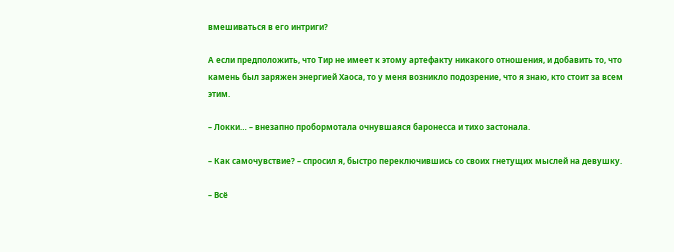вмешиваться в его интриги?

А если предположить, что Тир не имеет к этому артефакту никакого отношения, и добавить то, что камень был заряжен энергией Хаоса, то у меня возникло подозрение, что я знаю, кто стоит за всем этим.

– Локки… – внезапно пробормотала очнувшаяся баронесса и тихо застонала.

– Как самочувствие? – спросил я, быстро переключившись со своих гнетущих мыслей на девушку.

– Всё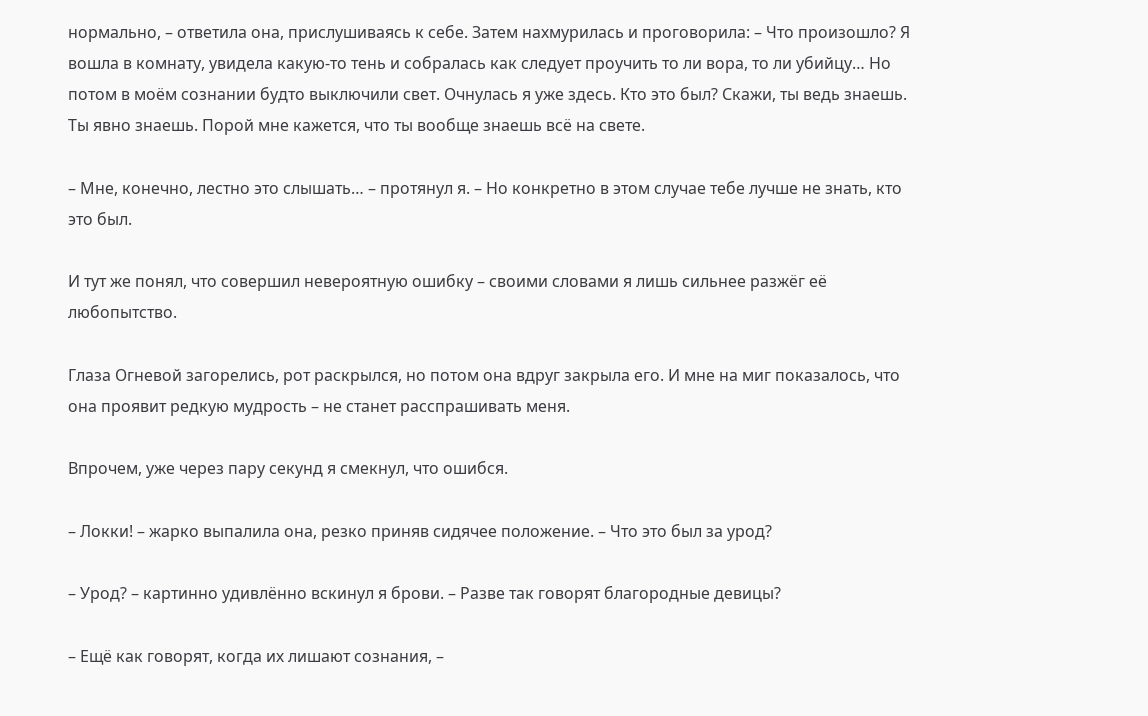нормально, – ответила она, прислушиваясь к себе. Затем нахмурилась и проговорила: – Что произошло? Я вошла в комнату, увидела какую-то тень и собралась как следует проучить то ли вора, то ли убийцу… Но потом в моём сознании будто выключили свет. Очнулась я уже здесь. Кто это был? Скажи, ты ведь знаешь. Ты явно знаешь. Порой мне кажется, что ты вообще знаешь всё на свете.

– Мне, конечно, лестно это слышать… – протянул я. – Но конкретно в этом случае тебе лучше не знать, кто это был.

И тут же понял, что совершил невероятную ошибку – своими словами я лишь сильнее разжёг её любопытство.

Глаза Огневой загорелись, рот раскрылся, но потом она вдруг закрыла его. И мне на миг показалось, что она проявит редкую мудрость – не станет расспрашивать меня.

Впрочем, уже через пару секунд я смекнул, что ошибся.

– Локки! – жарко выпалила она, резко приняв сидячее положение. – Что это был за урод?

– Урод? – картинно удивлённо вскинул я брови. – Разве так говорят благородные девицы?

– Ещё как говорят, когда их лишают сознания, –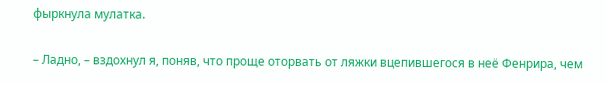фыркнула мулатка.

– Ладно, – вздохнул я, поняв, что проще оторвать от ляжки вцепившегося в неё Фенрира, чем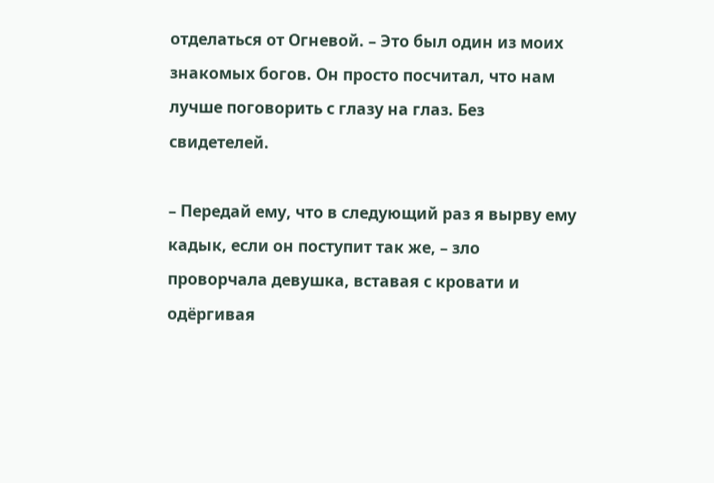отделаться от Огневой. – Это был один из моих знакомых богов. Он просто посчитал, что нам лучше поговорить с глазу на глаз. Без свидетелей.

– Передай ему, что в следующий раз я вырву ему кадык, если он поступит так же, – зло проворчала девушка, вставая с кровати и одёргивая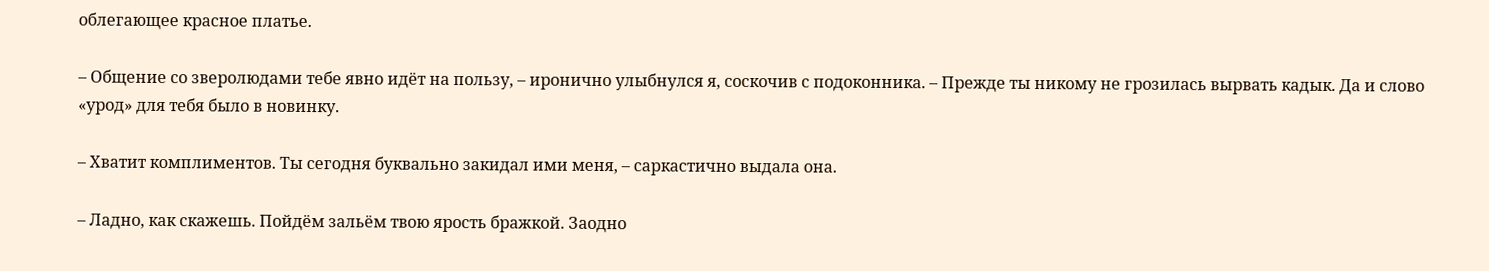облегающее красное платье.

– Общение со зверолюдами тебе явно идёт на пользу, – иронично улыбнулся я, соскочив с подоконника. – Прежде ты никому не грозилась вырвать кадык. Да и слово «урод» для тебя было в новинку.

– Хватит комплиментов. Ты сегодня буквально закидал ими меня, – саркастично выдала она.

– Ладно, как скажешь. Пойдём зальём твою ярость бражкой. Заодно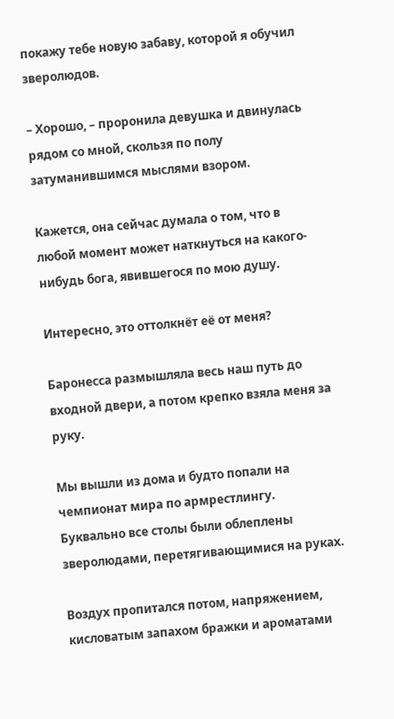покажу тебе новую забаву, которой я обучил зверолюдов.

– Хорошо, – проронила девушка и двинулась рядом со мной, скользя по полу затуманившимся мыслями взором.

Кажется, она сейчас думала о том, что в любой момент может наткнуться на какого-нибудь бога, явившегося по мою душу.

Интересно, это оттолкнёт её от меня?

Баронесса размышляла весь наш путь до входной двери, а потом крепко взяла меня за руку.

Мы вышли из дома и будто попали на чемпионат мира по армрестлингу. Буквально все столы были облеплены зверолюдами, перетягивающимися на руках.

Воздух пропитался потом, напряжением, кисловатым запахом бражки и ароматами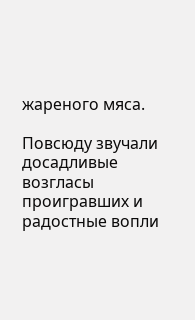жареного мяса.

Повсюду звучали досадливые возгласы проигравших и радостные вопли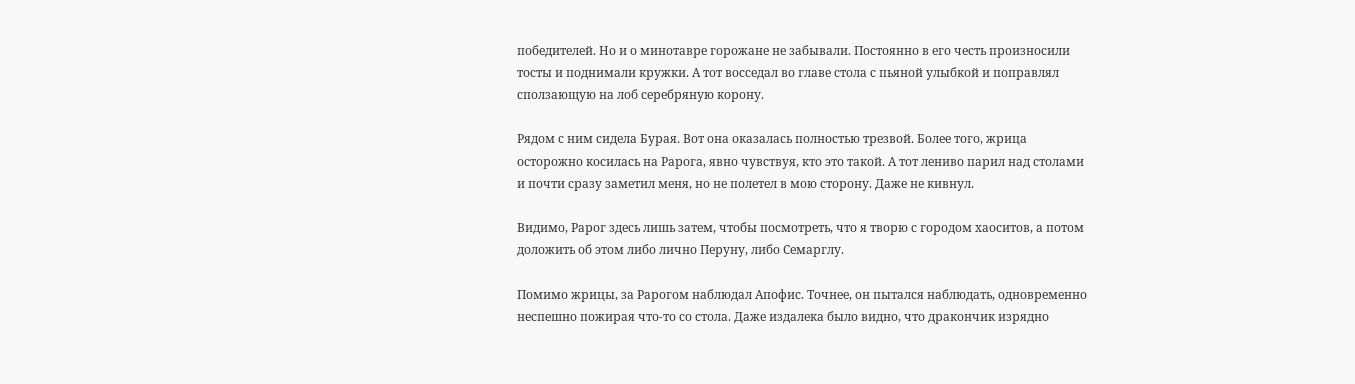победителей. Но и о минотавре горожане не забывали. Постоянно в его честь произносили тосты и поднимали кружки. А тот восседал во главе стола с пьяной улыбкой и поправлял сползающую на лоб серебряную корону.

Рядом с ним сидела Бурая. Вот она оказалась полностью трезвой. Более того, жрица осторожно косилась на Рарога, явно чувствуя, кто это такой. А тот лениво парил над столами и почти сразу заметил меня, но не полетел в мою сторону. Даже не кивнул.

Видимо, Рарог здесь лишь затем, чтобы посмотреть, что я творю с городом хаоситов, а потом доложить об этом либо лично Перуну, либо Семарглу.

Помимо жрицы, за Рарогом наблюдал Апофис. Точнее, он пытался наблюдать, одновременно неспешно пожирая что-то со стола. Даже издалека было видно, что дракончик изрядно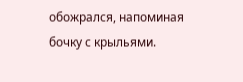обожрался, напоминая бочку с крыльями.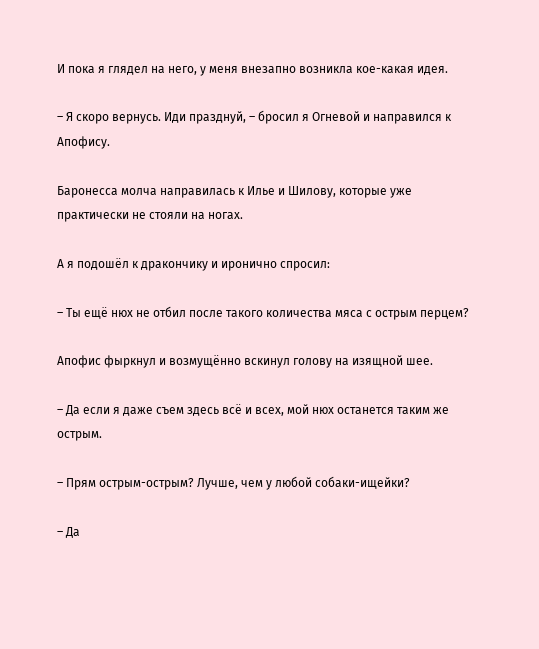И пока я глядел на него, у меня внезапно возникла кое-какая идея.

– Я скоро вернусь. Иди празднуй, – бросил я Огневой и направился к Апофису.

Баронесса молча направилась к Илье и Шилову, которые уже практически не стояли на ногах.

А я подошёл к дракончику и иронично спросил:

– Ты ещё нюх не отбил после такого количества мяса с острым перцем?

Апофис фыркнул и возмущённо вскинул голову на изящной шее.

– Да если я даже съем здесь всё и всех, мой нюх останется таким же острым.

– Прям острым-острым? Лучше, чем у любой собаки-ищейки?

– Да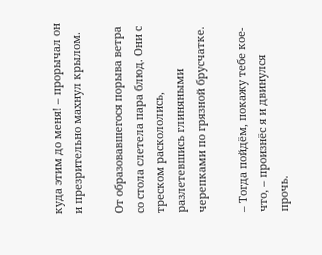куда этим до меня! – прорычал он и презрительно махнул крылом.

От образовавшегося порыва ветра со стола слетела пара блюд. Они с треском раскололись, разлетевшись глиняными черепками по грязной брусчатке.

– Тогда пойдём, покажу тебе кое-что, – произнёс я и двинулся прочь.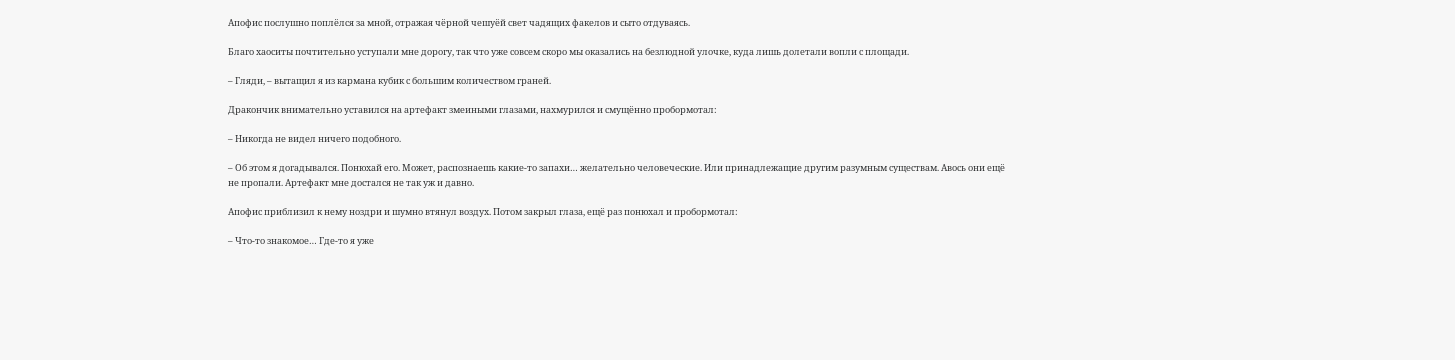Апофис послушно поплёлся за мной, отражая чёрной чешуёй свет чадящих факелов и сыто отдуваясь.

Благо хаоситы почтительно уступали мне дорогу, так что уже совсем скоро мы оказались на безлюдной улочке, куда лишь долетали вопли с площади.

– Гляди, – вытащил я из кармана кубик с большим количеством граней.

Дракончик внимательно уставился на артефакт змеиными глазами, нахмурился и смущённо пробормотал:

– Никогда не видел ничего подобного.

– Об этом я догадывался. Понюхай его. Может, распознаешь какие-то запахи… желательно человеческие. Или принадлежащие другим разумным существам. Авось они ещё не пропали. Артефакт мне достался не так уж и давно.

Апофис приблизил к нему ноздри и шумно втянул воздух. Потом закрыл глаза, ещё раз понюхал и пробормотал:

– Что-то знакомое… Где-то я уже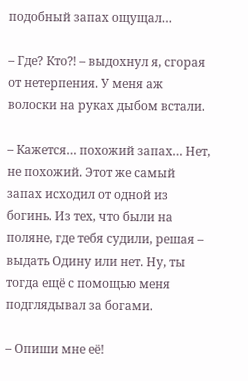подобный запах ощущал…

– Где? Кто⁈ – выдохнул я, сгорая от нетерпения. У меня аж волоски на руках дыбом встали.

– Кажется… похожий запах… Нет, не похожий. Этот же самый запах исходил от одной из богинь. Из тех, что были на поляне, где тебя судили, решая – выдать Одину или нет. Ну, ты тогда ещё с помощью меня подглядывал за богами.

– Опиши мне её!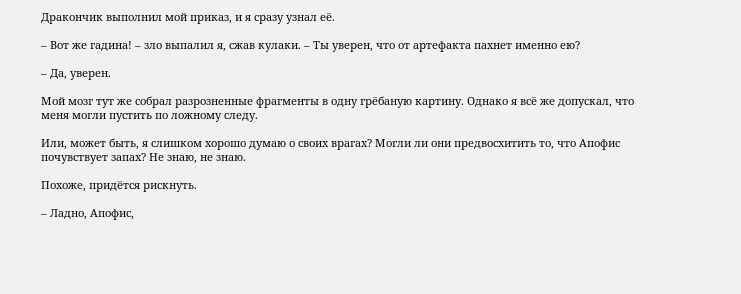Дракончик выполнил мой приказ, и я сразу узнал её.

– Вот же гадина! – зло выпалил я, сжав кулаки. – Ты уверен, что от артефакта пахнет именно ею?

– Да, уверен.

Мой мозг тут же собрал разрозненные фрагменты в одну грёбаную картину. Однако я всё же допускал, что меня могли пустить по ложному следу.

Или, может быть, я слишком хорошо думаю о своих врагах? Могли ли они предвосхитить то, что Апофис почувствует запах? Не знаю, не знаю.

Похоже, придётся рискнуть.

– Ладно, Апофис,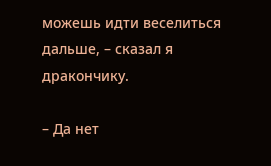можешь идти веселиться дальше, – сказал я дракончику.

– Да нет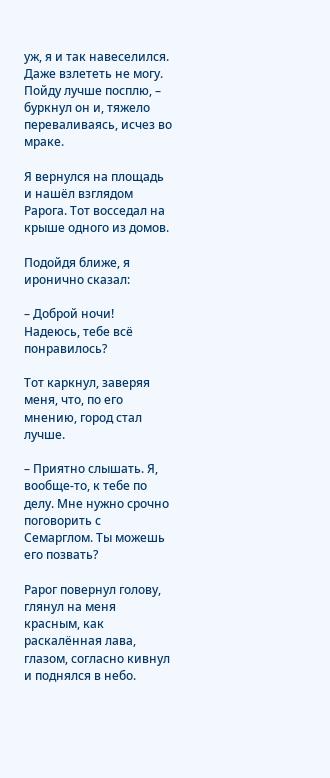уж, я и так навеселился. Даже взлететь не могу. Пойду лучше посплю, – буркнул он и, тяжело переваливаясь, исчез во мраке.

Я вернулся на площадь и нашёл взглядом Рарога. Тот восседал на крыше одного из домов.

Подойдя ближе, я иронично сказал:

– Доброй ночи! Надеюсь, тебе всё понравилось?

Тот каркнул, заверяя меня, что, по его мнению, город стал лучше.

– Приятно слышать. Я, вообще-то, к тебе по делу. Мне нужно срочно поговорить с Семарглом. Ты можешь его позвать?

Рарог повернул голову, глянул на меня красным, как раскалённая лава, глазом, согласно кивнул и поднялся в небо.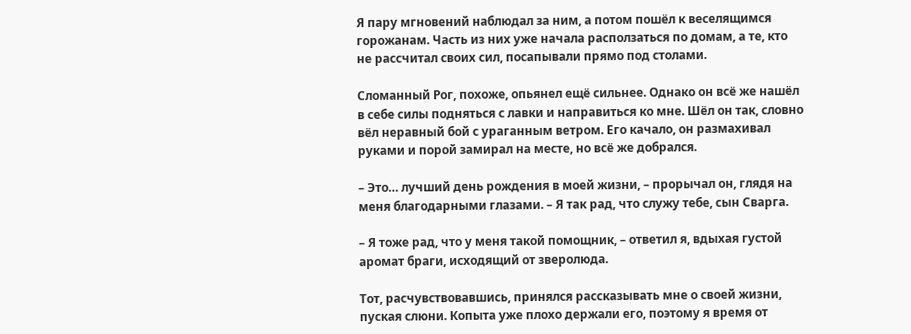Я пару мгновений наблюдал за ним, а потом пошёл к веселящимся горожанам. Часть из них уже начала расползаться по домам, а те, кто не рассчитал своих сил, посапывали прямо под столами.

Сломанный Рог, похоже, опьянел ещё сильнее. Однако он всё же нашёл в себе силы подняться с лавки и направиться ко мне. Шёл он так, словно вёл неравный бой с ураганным ветром. Его качало, он размахивал руками и порой замирал на месте, но всё же добрался.

– Это… лучший день рождения в моей жизни, – прорычал он, глядя на меня благодарными глазами. – Я так рад, что служу тебе, сын Сварга.

– Я тоже рад, что у меня такой помощник, – ответил я, вдыхая густой аромат браги, исходящий от зверолюда.

Тот, расчувствовавшись, принялся рассказывать мне о своей жизни, пуская слюни. Копыта уже плохо держали его, поэтому я время от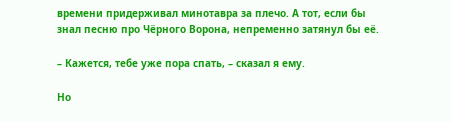времени придерживал минотавра за плечо. А тот, если бы знал песню про Чёрного Ворона, непременно затянул бы её.

– Кажется, тебе уже пора спать, – сказал я ему.

Но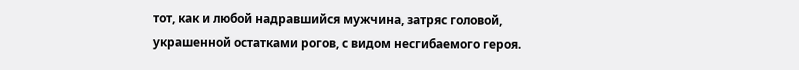тот, как и любой надравшийся мужчина, затряс головой, украшенной остатками рогов, с видом несгибаемого героя.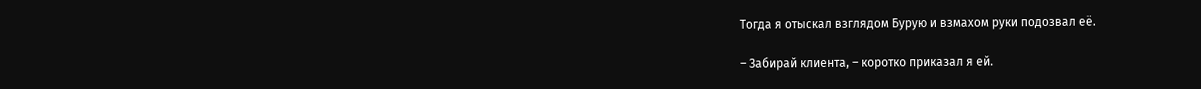Тогда я отыскал взглядом Бурую и взмахом руки подозвал её.

– Забирай клиента, – коротко приказал я ей.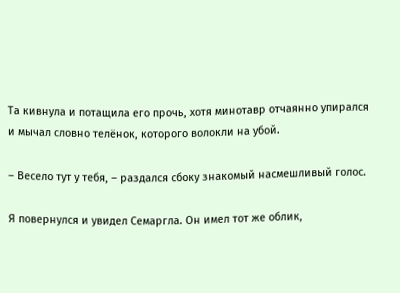Та кивнула и потащила его прочь, хотя минотавр отчаянно упирался и мычал словно телёнок, которого волокли на убой.

– Весело тут у тебя, – раздался сбоку знакомый насмешливый голос.

Я повернулся и увидел Семаргла. Он имел тот же облик,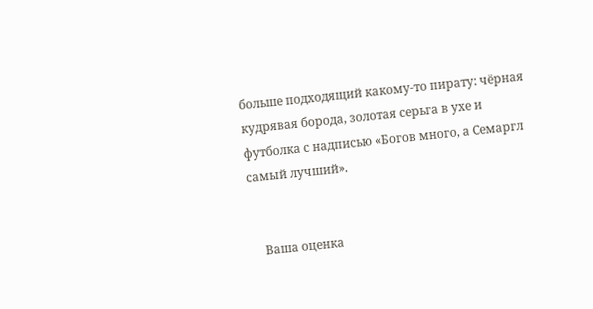больше подходящий какому-то пирату: чёрная кудрявая борода, золотая серьга в ухе и футболка с надписью «Богов много, а Семаргл самый лучший».


    Ваша оценка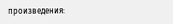произведения: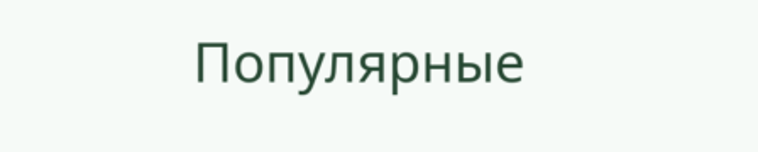Популярные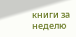книги за неделю